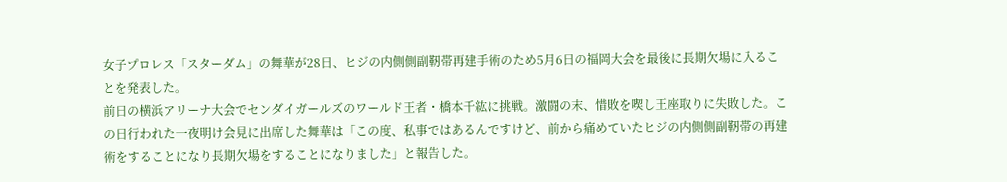女子プロレス「スターダム」の舞華が28日、ヒジの内側側副靭帯再建手術のため5月6日の福岡大会を最後に長期欠場に入ることを発表した。
前日の横浜アリーナ大会でセンダイガールズのワールド王者・橋本千紘に挑戦。激闘の末、惜敗を喫し王座取りに失敗した。この日行われた一夜明け会見に出席した舞華は「この度、私事ではあるんですけど、前から痛めていたヒジの内側側副靭帯の再建術をすることになり長期欠場をすることになりました」と報告した。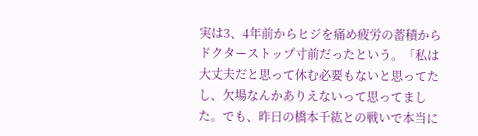実は3、4年前からヒジを痛め疲労の蓄積からドクターストップ寸前だったという。「私は大丈夫だと思って休む必要もないと思ってたし、欠場なんかありえないって思ってました。でも、昨日の橋本千紘との戦いで本当に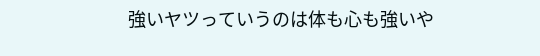強いヤツっていうのは体も心も強いや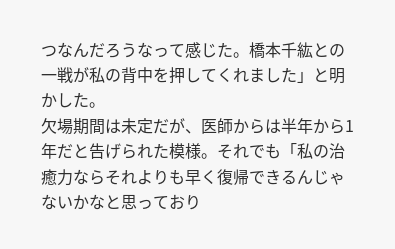つなんだろうなって感じた。橋本千紘との一戦が私の背中を押してくれました」と明かした。
欠場期間は未定だが、医師からは半年から1年だと告げられた模様。それでも「私の治癒力ならそれよりも早く復帰できるんじゃないかなと思っており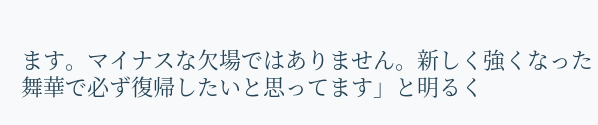ます。マイナスな欠場ではありません。新しく強くなった舞華で必ず復帰したいと思ってます」と明るく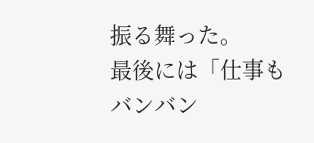振る舞った。
最後には「仕事もバンバン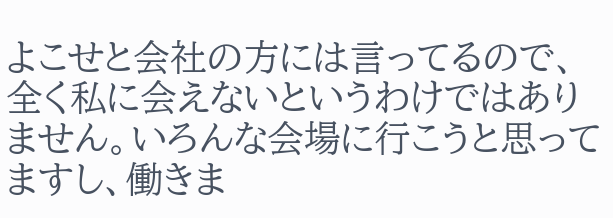よこせと会社の方には言ってるので、全く私に会えないというわけではありません。いろんな会場に行こうと思ってますし、働きま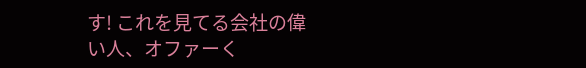す! これを見てる会社の偉い人、オファーく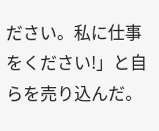ださい。私に仕事をください!」と自らを売り込んだ。